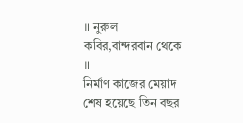॥ নুরুল কবির,বান্দরবান থেকে ॥
নির্মাণ কাজের মেয়াদ শেষ হয়েছে তিন বছর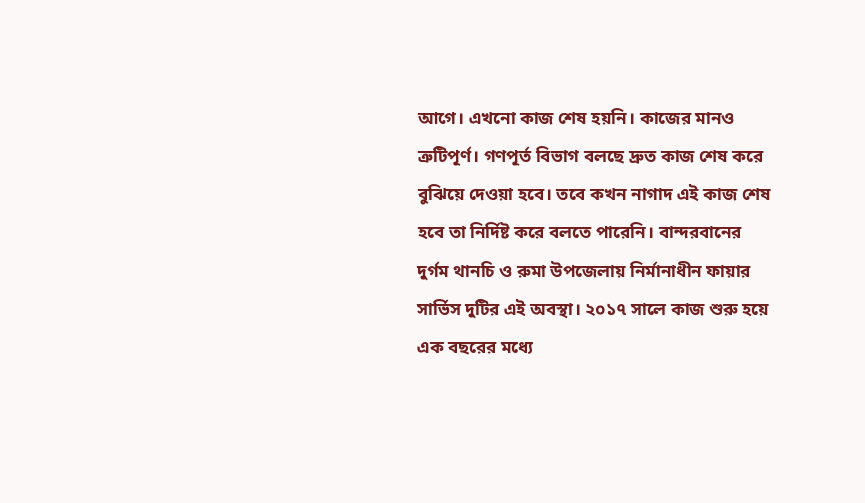আগে। এখনো কাজ শেষ হয়নি। কাজের মানও ত্রুটিপূর্ণ। গণপূর্ত বিভাগ বলছে দ্রুত কাজ শেষ করে বুঝিয়ে দেওয়া হবে। তবে কখন নাগাদ এই কাজ শেষ হবে তা নির্দিষ্ট করে বলতে পারেনি। বান্দরবানের দুর্গম থানচি ও রুমা উপজেলায় নির্মানাধীন ফায়ার সার্ভিস দুটির এই অবস্থা। ২০১৭ সালে কাজ শুরু হয়ে এক বছরের মধ্যে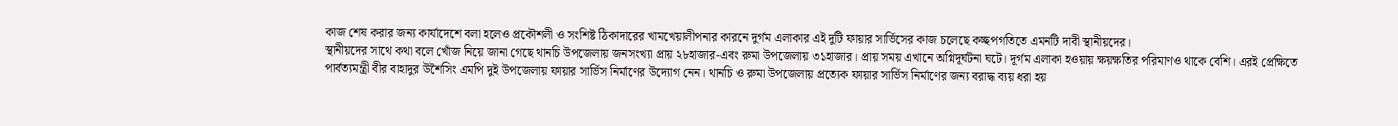কাজ শেষ করার জন্য কার্যাদেশে বলা হলেও প্রকৌশলী ও সংশিষ্ট ঠিকাদারের খামখেয়ালীপনার কারনে দুর্গম এলাকার এই দুটি ফায়ার সার্ভিসের কাজ চলেছে কচ্ছপগতিতে এমনটি দাবী স্থানীয়দের।
স্থানীয়দের সাথে কথা বলে খোঁজ নিয়ে জানা গেছে থানচি উপজেলায় জনসংখ্যা প্রায় ২৮হাজার-এবং রুমা উপজেলায় ৩১হাজার। প্রায় সময় এখানে অগ্নিদূর্ঘটনা ঘটে। দূর্গম এলাকা হওয়ায় ক্ষয়ক্ষতির পরিমাণও থাকে বেশি। এরই প্রেক্ষিতে পার্বত্যমন্ত্রী বীর বাহাদুর উশৈসিং এমপি দুই উপজেলায় ফায়ার সার্ভিস নির্মাণের উদ্যোগ নেন। থানচি ও রুমা উপজেলায় প্রত্যেক ফায়ার সার্ভিস নির্মাণের জন্য বরাদ্ধ ব্যয় ধরা হয়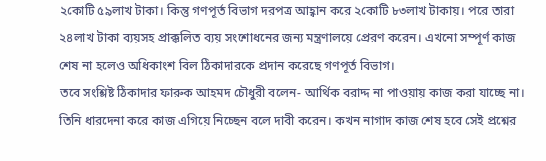২কোটি ৫৯লাখ টাকা। কিন্তু গণপূর্ত বিভাগ দরপত্র আহ্বান করে ২কোটি ৮৩লাখ টাকায়। পরে তারা ২৪লাখ টাকা ব্যয়সহ প্রাক্কলিত ব্যয় সংশোধনের জন্য মন্ত্রণালয়ে প্রেরণ করেন। এখনো সম্পূর্ণ কাজ শেষ না হলেও অধিকাংশ বিল ঠিকাদারকে প্রদান করেছে গণপূর্ত বিভাগ।
তবে সংশ্লিষ্ট ঠিকাদার ফারুক আহমদ চৌধুরী বলেন- আর্থিক বরাদ্দ না পাওয়ায় কাজ করা যাচ্ছে না। তিনি ধারদেনা করে কাজ এগিয়ে নিচ্ছেন বলে দাবী করেন। কখন নাগাদ কাজ শেষ হবে সেই প্রশ্নের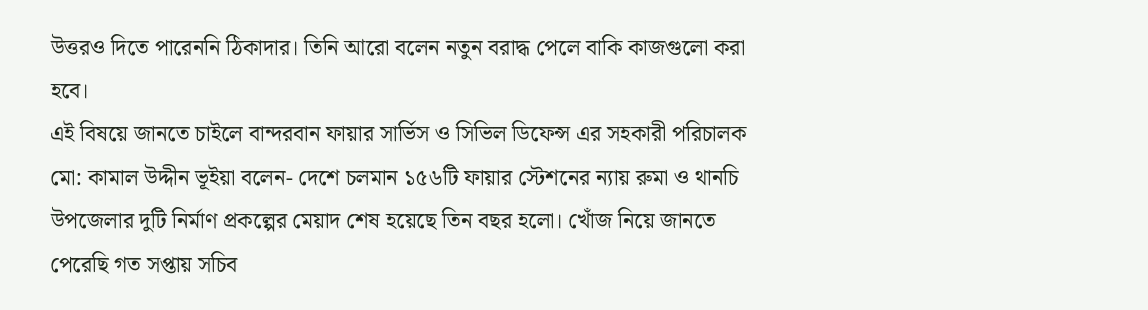উত্তরও দিতে পারেননি ঠিকাদার। তিনি আরো বলেন নতুন বরাদ্ধ পেলে বাকি কাজগুলো করা হবে।
এই বিষয়ে জানতে চাইলে বান্দরবান ফায়ার সার্ভিস ও সিভিল ডিফেন্স এর সহকারী পরিচালক মো: কামাল উদ্দীন ভূইয়া বলেন- দেশে চলমান ১৫৬টি ফায়ার স্টেশনের ন্যায় রুমা ও থানচি উপজেলার দুটি নির্মাণ প্রকল্পের মেয়াদ শেষ হয়েছে তিন বছর হলো। খোঁজ নিয়ে জানতে পেরেছি গত সপ্তায় সচিব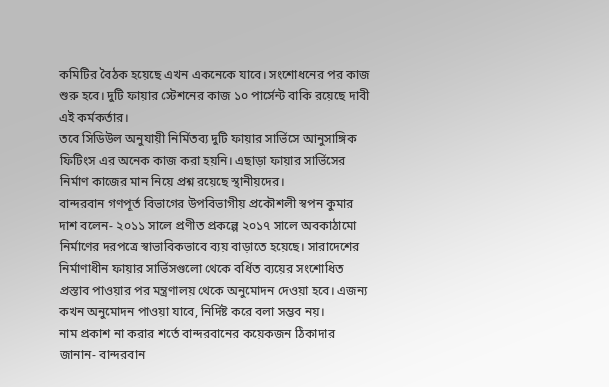কমিটির বৈঠক হয়েছে এখন একনেকে যাবে। সংশোধনের পর কাজ শুরু হবে। দুটি ফায়ার স্টেশনের কাজ ১০ পার্সেন্ট বাকি রয়েছে দাবী এই কর্মকর্তার।
তবে সিডিউল অনুযায়ী নির্মিতব্য দুটি ফায়ার সার্ভিসে আনুসাঙ্গিক ফিটিংস এর অনেক কাজ করা হয়নি। এছাড়া ফায়ার সার্ভিসের নির্মাণ কাজের মান নিয়ে প্রশ্ন রয়েছে স্থানীয়দের।
বান্দরবান গণপূর্ত বিভাগের উপবিভাগীয় প্রকৌশলী স্বপন কুমার দাশ বলেন- ২০১১ সালে প্রণীত প্রকল্পে ২০১৭ সালে অবকাঠামো নির্মাণের দরপত্রে স্বাভাবিকভাবে ব্যয় বাড়াতে হয়েছে। সারাদেশের নির্মাণাধীন ফায়ার সার্ভিসগুলো থেকে বর্ধিত ব্যয়ের সংশোধিত প্রস্তাব পাওয়ার পর মন্ত্রণালয় থেকে অনুমোদন দেওয়া হবে। এজন্য কখন অনুমোদন পাওয়া যাবে, নির্দিষ্ট করে বলা সম্ভব নয়।
নাম প্রকাশ না করার শর্তে বান্দরবানের কয়েকজন ঠিকাদার জানান- বান্দরবান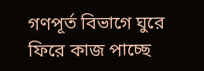গণপূর্ত বিভাগে ঘুরে ফিরে কাজ পাচ্ছে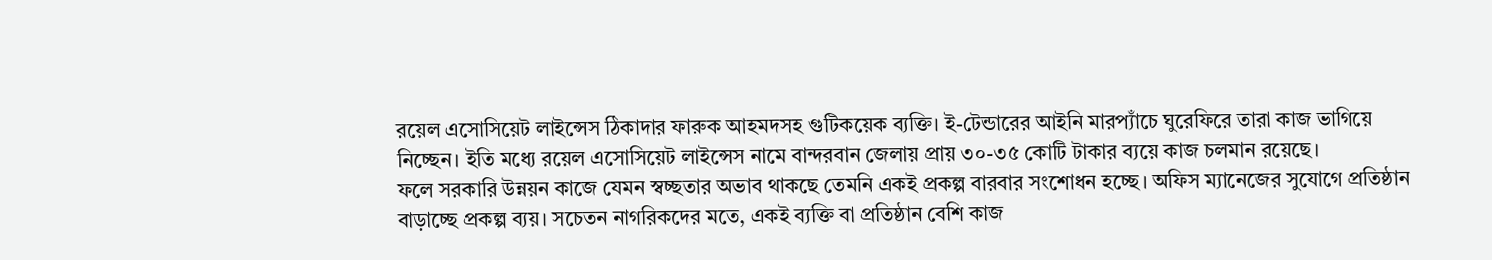রয়েল এসোসিয়েট লাইন্সেস ঠিকাদার ফারুক আহমদসহ গুটিকয়েক ব্যক্তি। ই-টেন্ডারের আইনি মারপ্যাঁচে ঘুরেফিরে তারা কাজ ভাগিয়ে নিচ্ছেন। ইতি মধ্যে রয়েল এসোসিয়েট লাইন্সেস নামে বান্দরবান জেলায় প্রায় ৩০-৩৫ কোটি টাকার ব্যয়ে কাজ চলমান রয়েছে।
ফলে সরকারি উন্নয়ন কাজে যেমন স্বচ্ছতার অভাব থাকছে তেমনি একই প্রকল্প বারবার সংশোধন হচ্ছে। অফিস ম্যানেজের সুযোগে প্রতিষ্ঠান বাড়াচ্ছে প্রকল্প ব্যয়। সচেতন নাগরিকদের মতে, একই ব্যক্তি বা প্রতিষ্ঠান বেশি কাজ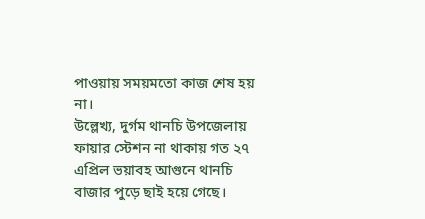পাওয়ায় সময়মতো কাজ শেষ হয় না।
উল্লেখ্য, দুর্গম থানচি উপজেলায় ফায়ার স্টেশন না থাকায় গত ২৭ এপ্রিল ভয়াবহ আগুনে থানচি বাজার পুড়ে ছাই হয়ে গেছে।